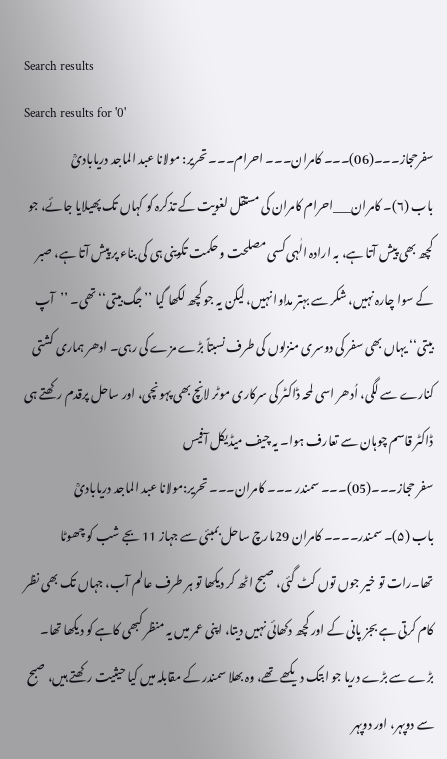Search results
Search results for '0'
سفرحجاز۔۔۔(06)۔۔۔ کامران۔۔۔ احرام۔۔۔ تحریر: مولانا عبد الماجد دریابادیؒ
باب (٦)۔ کامران___احرام کامران کی مستقل لغویت کے تذکرہ کو کہاں تک پھیلایا جائے، جو کچھ بھی پیش آتا ہے، بہ ارادہ الٰہی کسی مصلحت و حکمت تکوینی ہی کی بناء پر پیش آتا ہے، صبر کے سوا چارہ نہیں، شکر سے بہتر مداوا نہیں، لیکن یہ جو کچھ لکھا گیا ’’جگ بیتی‘‘ تھی۔ ’’آپ بیتی‘‘ یہاں بھی سفر کی دوسری منزلوں کی طرف نسبتاً بڑے مزے کی رہی۔ ادھر ہماری کشتی کنارے سے لگی، اُدھر اسی لمحہ ڈاکٹر کی سرکاری موٹر لانچ بھی پہونچی، اور ساحل پرقدم رکھتے ہی ڈاکٹر قاسم چوہان سے تعارف ہوا۔ یہ چیف میڈیکل آفیس
سفر حجاز۔۔۔(05)۔۔۔ سمندر ۔۔۔ کامران۔۔۔ تحریر:مولانا عبد الماجد دریابادیؒ
باب (۵)۔ سمندر۔۔۔۔ کامران 29مارچ ساحل بمبئی سے جہاز 11 بجے شب کو چھوٹا تھا۔رات تو خیر جوں توں کٹ گئی، صبح اٹھ کر دیکھا تو ہر طرف عالم آب، جہاں تک بھی نظر کام کرتی ہے بجز پانی کے اور کچھ دکھائی نہیں دیتا، اپنی عمر میں یہ منظر کبھی کاہے کو دیکھا تھا۔ بڑے سے بڑے دریا جو ابتک دیکھے تھے، وہ بھلا سمندر کے مقابلہ میں کیا حیثیت رکھتے ہیں، صبح سے دوپہر، اور دوپہر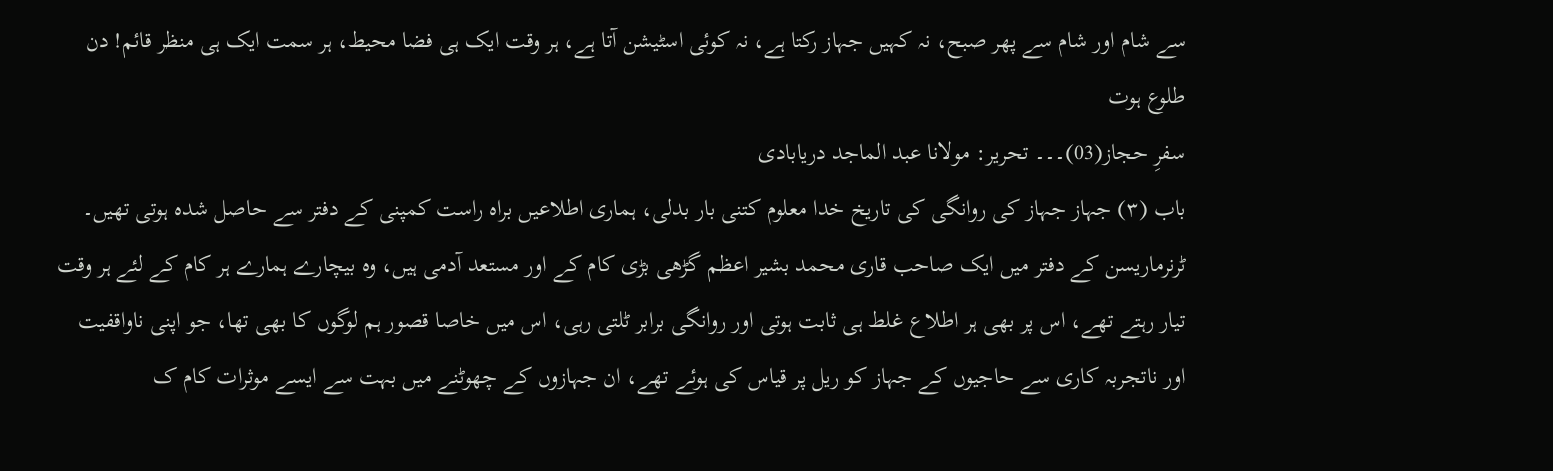سے شام اور شام سے پھر صبح، نہ کہیں جہاز رکتا ہے، نہ کوئی اسٹیشن آتا ہے، ہر وقت ایک ہی فضا محیط، ہر سمت ایک ہی منظر قائم! دن طلوع ہوت
سفرِ حجاز(03)۔۔۔ تحریر: مولانا عبد الماجد دریابادی
باب (۳) جہاز جہاز کی روانگی کی تاریخ خدا معلوم کتنی بار بدلی، ہماری اطلاعیں براہ راست کمپنی کے دفتر سے حاصل شدہ ہوتی تھیں۔ ٹرنرماریسن کے دفتر میں ایک صاحب قاری محمد بشیر اعظم گڑھی بڑی کام کے اور مستعد آدمی ہیں، وہ بیچارے ہمارے ہر کام کے لئے ہر وقت تیار رہتے تھے، اس پر بھی ہر اطلاع غلط ہی ثابت ہوتی اور روانگی برابر ٹلتی رہی، اس میں خاصا قصور ہم لوگوں کا بھی تھا، جو اپنی ناواقفیت اور ناتجربہ کاری سے حاجیوں کے جہاز کو ریل پر قیاس کی ہوئے تھے، ان جہازوں کے چھوٹنے میں بہت سے ایسے موثرات کام ک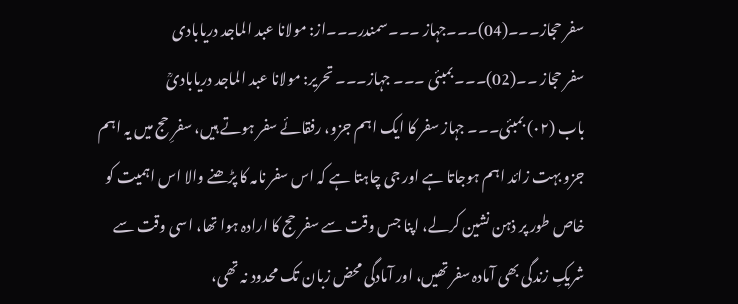سفر حجاز۔۔۔(04)۔۔۔جہاز ۔۔۔سمندر۔۔۔از: مولانا عبد الماجد دریابادی
سفر حجاز ۔۔(02)۔۔۔ بمبئی ۔۔۔ جہاز۔۔۔ تحریر: مولانا عبد الماجد دریابادیؒ
باب (۰۲) بمبئی۔۔۔ جہاز سفر کا ایک اہم جزو، رفقائے سفر ہوتے ہیں، سفرِ حج میں یہ اہم جزو بہت زائد اہم ہوجاتا ہے اور جی چاہتا ہے کہ اس سفر نامہ کا پڑھنے والا اس اہمیت کو خاص طور پر ذہن نشین کرلے، اپنا جس وقت سے سفر حج کا ارادہ ہوا تھا، اسی وقت سے شریکِ زندگی بھی آمادہ سفر تھیں، اور آمادگی محض زبان تک محدود نہ تھی،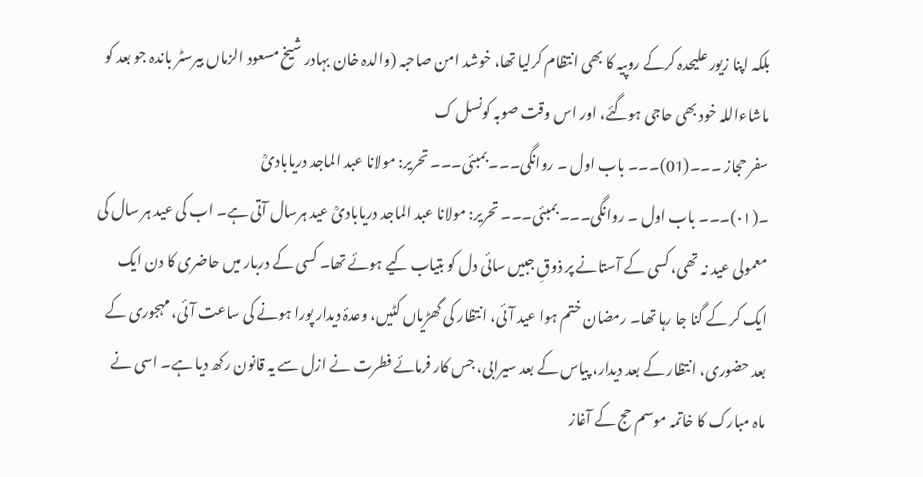بلکہ اپنا زیور علیحدہ کرکے روپیہ کا بھی انتظام کرلیا تھا، خوشد امن صاحبہ (والدہ خان بہادر شیخ مسعود الزماں بیرسٹر باندہ جو بعد کو ماشاءاللہ خود بھی حاجی ہوگئے، اور اس وقت صوبہ کونسل ک
سفر حجاز ۔۔۔(01)۔۔۔ باب اول ۔ روانگی۔۔۔ بمبئی۔۔۔ تحریر: مولانا عبد الماجد دریابادیؒ
۔(۰۱)۔۔۔ باب اول ۔ روانگی۔۔۔ بمبئی۔۔۔ تحریر: مولانا عبد الماجد دریابادیؒ عید ہرسال آتی ہے۔ اب کی عید ہر سال کی معمولی عید نہ تھی، کسی کے آستانے پر ذوقِ جبیں سائی دل کو بتیاب کیے ہوئے تھا۔ کسی کے دربار میں حاضری کا دن ایک ایک کر کے گنا جا رہا تھا۔ رمضان ختم ہوا عید آئی، انتظار کی گھڑیاں کٹیں، وعدۂ دیدار پورا ہونے کی ساعت آئی، مہجوری کے بعد حضوری، انتظار کے بعد دیدار، پیاس کے بعد سیرابی، جس کار فرمائے فطرت نے ازل سے یہ قانون رکھ دیا ہے۔ اسی نے ماہ مبارک کا خاتمہ موسم حج کے آغاز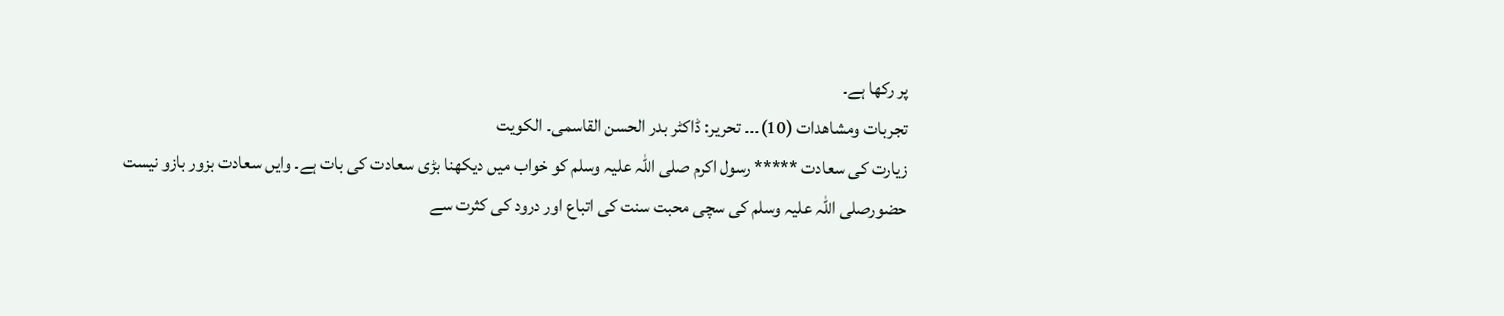پر رکھا ہے۔
تجربات ومشاھدات (10)۔۔۔ تحریر: ڈاکٹر بدر الحسن القاسمی۔ الکویت
زیارت کی سعادت ***** رسول اکرم صلی اللہ علیہ وسلم کو خواب میں دیکھنا بڑی سعادت کی بات ہے۔ وایں سعادت بزور بازو نیست حضورصلی اللہ علیہ وسلم کی سچی محبت سنت کی اتباع اور درود کی کثرت سے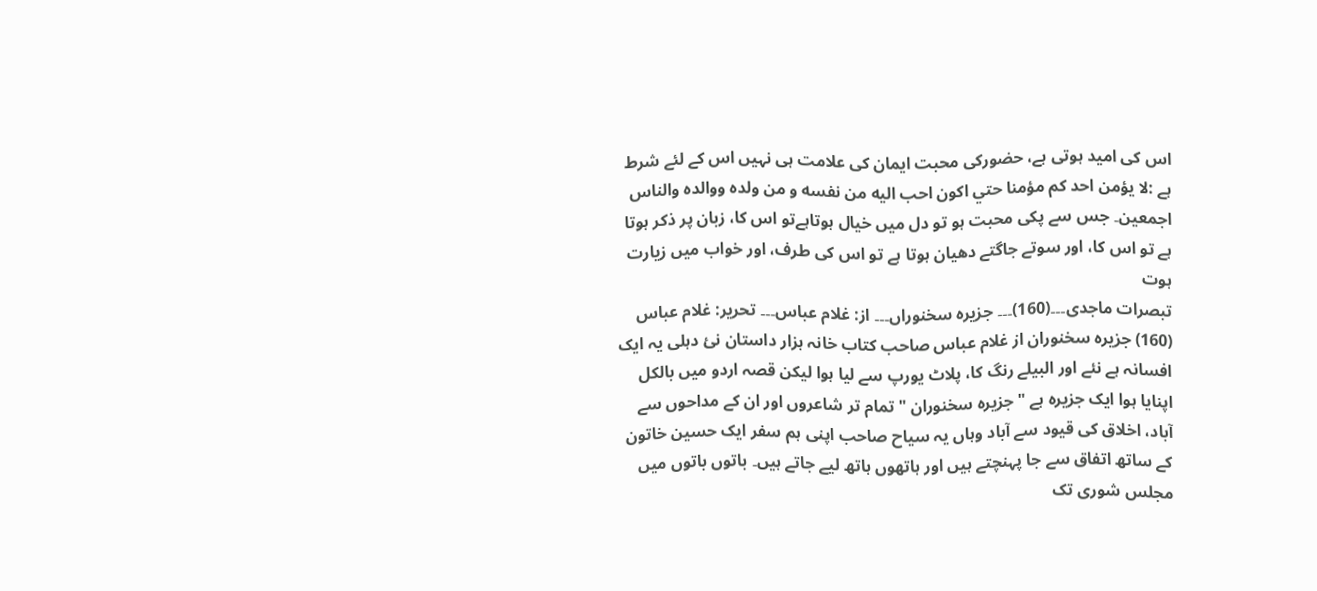اس کی امید ہوتی ہے، حضورکی محبت ایمان کی علامت ہی نہیں اس کے لئے شرط ہے :لا يؤمن احد کم مؤمنا حتي اکون احب الیه من نفسه و من ولده ووالده والناس اجمعين۔ جس سے پکی محبت ہو تو دل میں خیال ہوتاہےتو اس کا، زبان پر ذکر ہوتا ہے تو اس کا، اور سوتے جاگتے دھیان ہوتا ہے تو اس کی طرف، اور خواب میں زیارت ہوت
تبصرات ماجدی۔۔۔(160)۔۔۔ جزیرہ سخنوراں۔۔۔ از: غلام عباس۔۔۔ تحریر: غلام عباس
(160) جزیرہ سخنوران از غلام عباس صاحب کتاب خانہ ہزار داستان نئ دہلی یہ ایک افسانہ ہے نئے اور البیلے رنگ کا، پلاٹ یورپ سے لیا ہوا لیکن قصہ اردو میں بالکل اپنایا ہوا ایک جزیرہ ہے "جزیرہ سخنوران " تمام تر شاعروں اور ان کے مداحوں سے آباد، اخلاق کی قیود سے آباد وہاں یہ سیاح صاحب اپنی ہم سفر ایک حسین خاتون کے ساتھ اتفاق سے جا پہنچتے ہیں اور ہاتھوں ہاتھ لیے جاتے ہیں۔ باتوں باتوں میں مجلس شوری تک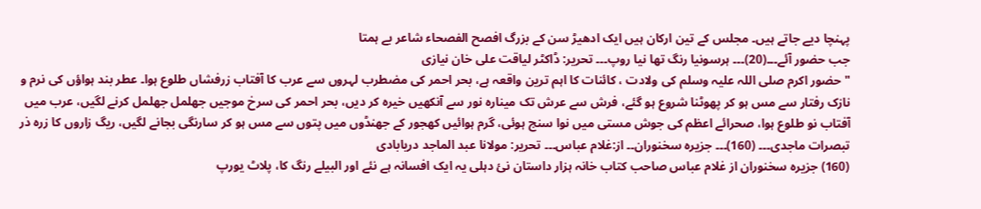پہنچا دیے جاتے ہیں۔ مجلس کے تین ارکان ہیں ایک ادھیڑ سن کے بزرگ افصح الفصحاء شاعر بے ہمتا
جب حضور آئے۔۔۔(20)۔۔۔ ہرسونیا رنگ تھا نیا روپ۔۔۔ تحریر: ڈاکٹر لیاقت علی خان نیازی
" حضور اکرم صلی اللہ علیہ وسلم کی ولادت ، کائنات کا اہم ترین واقعہ ہے، بحر احمر کی مضطرب لہروں سے عرب کا آفتاب زرفشاں طلوع ہوا۔ عطر بند ہواؤں کی نرم و نازک رفتار سے مس ہو کر پھوٹنا شروع ہو گئے، فرش سے عرش تک مینارہ نور سے آنکھیں خیرہ کر دیں، بحر احمر کی سرخ موجیں جھلمل جھلمل کرنے لگیں، عرب میں آفتاب نو طلوع ہوا، صحرائے اعظم کی جوش مستی میں نوا سنج ہوئی، گرم ہوائیں کھجور کے جھنڈوں میں پتوں سے مس ہو کر سارنگی بجانے لگیں، ریگ زاروں کا زرہ ذر
تبصرات ماجدی۔۔۔ (160)۔۔۔ جزیرہ سخنوران۔۔ از:غلام عباس۔۔۔ تحریر: مولانا عبد الماجد دریابادی
(160) جزیرہ سخنوران از غلام عباس صاحب کتاب خانہ ہزار داستان نئ دہلی یہ ایک افسانہ ہے نئے اور البیلے رنگ کا، پلاٹ یورپ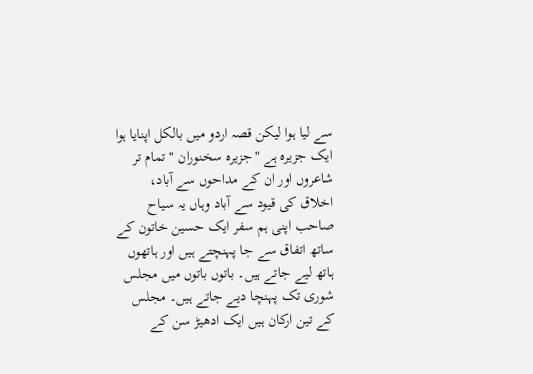سے لیا ہوا لیکن قصہ اردو میں بالکل اپنایا ہوا ایک جزیرہ ہے "جزیرہ سخنوران " تمام تر شاعروں اور ان کے مداحوں سے آباد، اخلاق کی قیود سے آباد وہاں یہ سیاح صاحب اپنی ہم سفر ایک حسین خاتون کے ساتھ اتفاق سے جا پہنچتے ہیں اور ہاتھوں ہاتھ لیے جاتے ہیں۔ باتوں باتوں میں مجلس شوری تک پہنچا دیے جاتے ہیں۔ مجلس کے تین ارکان ہیں ایک ادھیڑ سن کے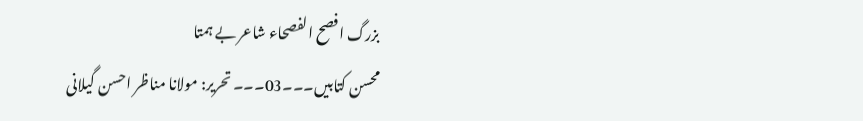بزرگ افصح الفصحاء شاعر بے ہمتا
محسن کتابیں۔۔۔03۔۔۔ تحریر: مولانا مناظر احسن گیلانی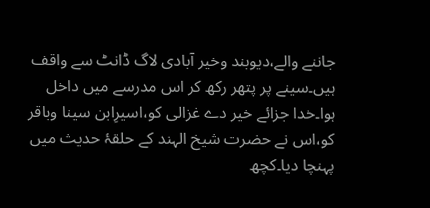جاننے والے،دیوبند وخیر آبادی لاگ ڈانٹ سے واقف ہیں۔سینے پر پتھر رکھ کر اس مدرسے میں داخل ہوا۔خدا جزائے خیر دے غزالی کو،اسیرِابن سینا وباقر کو،اس نے حضرت شیخ الہند کے حلقۂ حدیث میں پہنچا دیا۔کچھ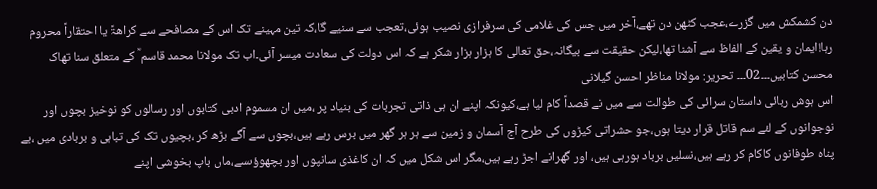دن کشمکش میں گزرے،عجب کٹھن دن تھے،آخر میں جس کی غلامی کی سرفرازی نصیب ہوئی،تعجب سے سنیے گا،کہ تین مہینے تک اس کے مصافحے سے کراھۃً یا احتقاراً محروم رہا!ایمان و یقین کے الفاظ سے آشنا تھا،لیکن حقیقت سے بیگانہ،حق تعالی کا ہزار ہزار شکر ہے کہ اس دولت کی سعادت میسر آئی۔اب تک مولانا محمد قاسم ؒ کے متعلق سنا تھاک
محسن کتابیں۔۔۔02۔۔۔ تحریر: مولانا مناظر احسن گیلانی
اس ہوش ربائی داستان سرائی کی طوالت سے میں نے قصداً کام لیا ہے،کیونکہ اپنے ان ہی ذاتی تجربات کی بنیاد پر ،میں ان مسموم ادبی کتابوں اور رسالوں کو نوخیز بچوں اور نوجوانوں کے لئے سم قاتل قرار دیتا ہوں،جو حشراتی کیڑوں کی طرح آج آسمان و زمین سے ہر ہر گھر میں برس رہے ہیں،بچوں سے آگے بڑھ کر ،بچیوں تک کی تباہی و بربادی میں ،بے پناہ طوفانوں کاکام کر رہے ہیں،نسلیں برباد ہورہی ہیں، اور گھرانے اجڑ رہے ہیں،مگر اس شکل میں کہ ان کاغذی سانپوں اور بچھوؤںسے،ماں باپ بخوشی اپنے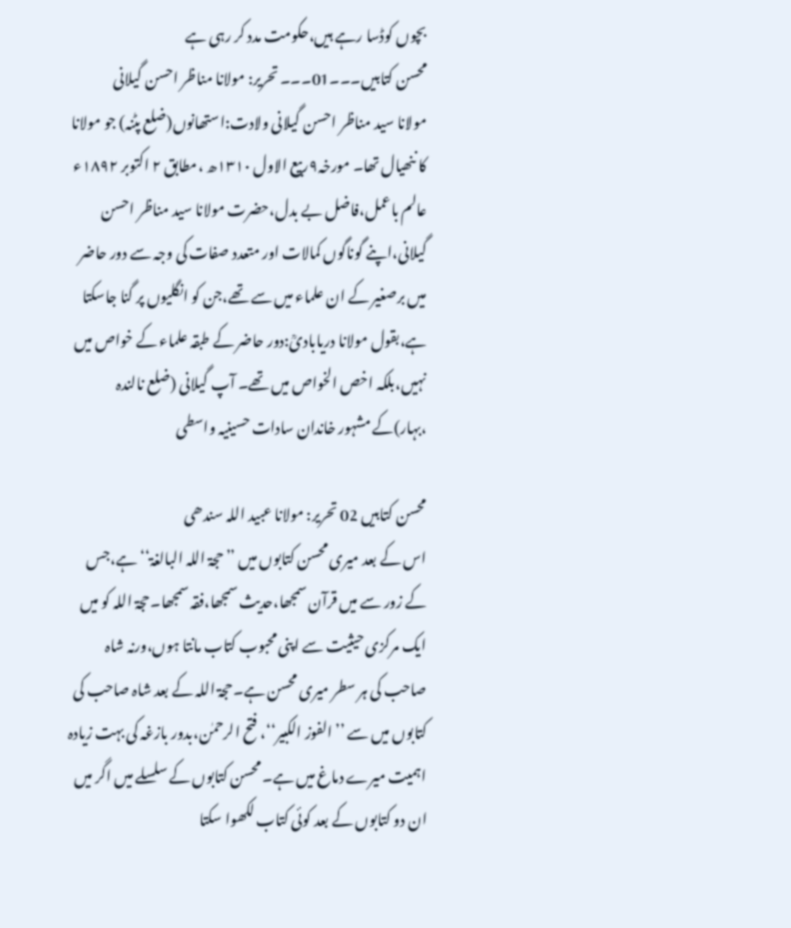بچوں کوڈسا رہے ہیں،حکومت مدد کر رہی ہے
محسن کتابیں۔۔۔01۔۔۔ تحریر: مولانا مناظر احسن گیلانی
مولانا سید مناظر احسن گیلانی ولادت:استھانوں(ضلع پٹنہ) جو مولانا کا ننھیال تھا۔ مورخہ۹ربیع الاول ۱۳۱۰ھ ،مطابق ۲ اکتوبر ۱۸۹۲ء عالم باعمل،فاضل بے بدل،حضرت مولانا سید مناظر احسن گیلانی،اپنے گوناگوں کمالات اور متعدد صفات کی وجہ سے دور حاضر میں برصغیر کے ان علماء میں سے تھے،جن کو انگلیوں پر گنا جاسکتا ہے،بقول مولانا دریابادیؒ:دور حاضر کے طبقہ علماء کے خواص میں نہیں،بلکہ اخص الخواص میں تھے۔ آپ گیلانی (ضلع نالندہ ،بہار)کے مشہور خاندان سادات حسینیہ واسطی

محسن کتابیں 02 تحریر: مولانا عبید اللہ سندھی
اس کے بعد میری محسن کتابوں میں ’’حجۃ اللہ البالغۃ‘‘ہے،جس کے زور سے میں قرآن سمجھا،حدیث سمجھا،فقہ سمجھا۔حجۃ اللہ کو میں ایک مرکزی حیثیت سے اپنی محبوب کتاب مانتا ہوں،ورنہ شاہ صاحب کی ہر سطر میری محسن ہے۔حجۃ اللہ کے بعد شاہ صاحب کی کتابوں میں سے ’’الفوز الکبیر‘‘، فتح الرحمٰن،بدور بازغہ کی بہت زیادہ اہمیت میرے دماغ میں ہے۔ محسن کتابوں کے سلسلے میں اگر میں ان دو کتابوں کے بعد کوئی کتاب لکھوا سکتا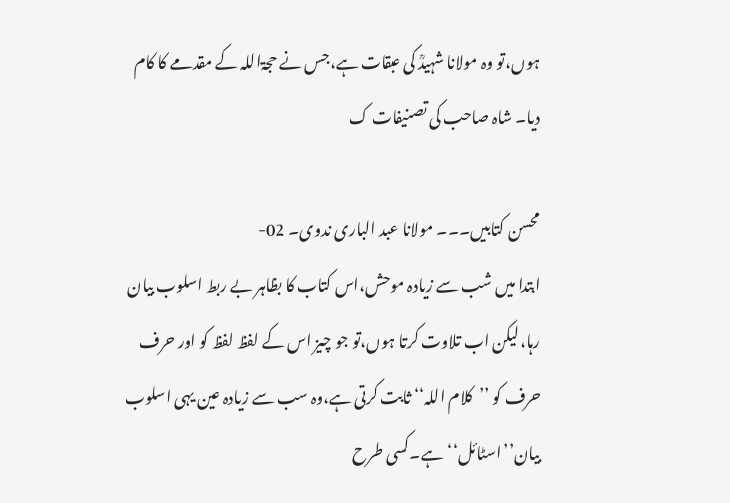ہوں،تو وہ مولانا شہیدؒ کی عبقات ہے،جس نے حجۃاللہ کے مقدمے کا کام دیا۔ شاہ صاحب کی تصنیفات ک

محسن کتابیں۔۔۔ مولانا عبد الباری ندوی۔ 02-
ابتدا میں شب سے زیادہ موحش،اس کتاب کا بظاہر بے ربط اسلوب بیان رہا،لیکن اب تلاوت کرتا ہوں،تو جو چیز اس کے لفظ لفظ کو اور حرف حرف کو ’’کلام اللہ‘‘ ثابت کرتی ہے،وہ سب سے زیادہ عین یہی اسلوب بیان’’اسٹائل‘‘ہے۔کسی طرح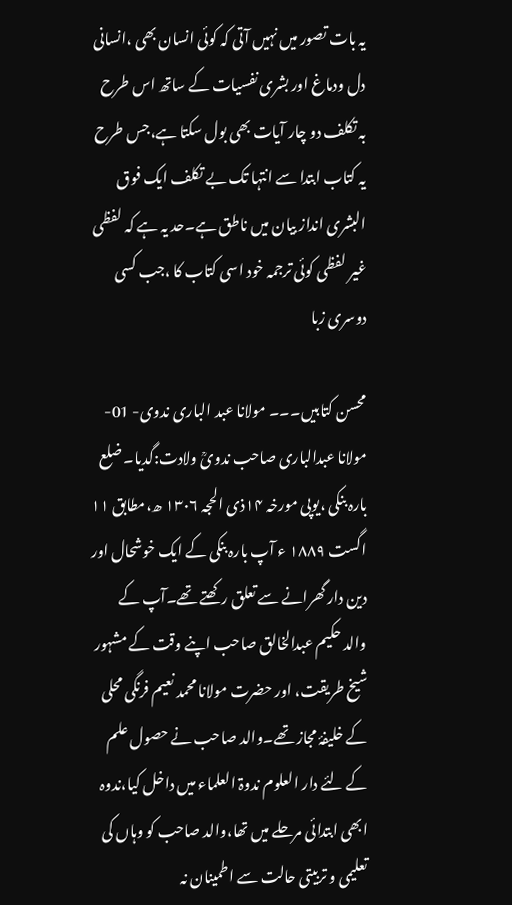یہ بات تصور میں نہیں آتی کہ کوئی انسان بھی ،انسانی دل ودماغ اور بشری نفسیات کے ساتھ اس طرح بہ تکلف دو چار آیات بھی بول سکتا ہے،جس طرح یہ کتاب ابتدا سے انتہا تک بے تکلف ایک فوق البشری انداز بیان میں ناطق ہے۔حد یہ ہے کہ لفظی غیر لفظی کوئی ترجمہ خود اسی کتاب کا ،جب کسی دوسری زبا

محسن کتابیں۔۔۔ مولانا عبد الباری ندوی- 01-
مولانا عبدالباری صاحب ندویؒ ولادت:گدیا۔ ضلع بارہ بنکی ،یوپی مورخہ ۱۴ذی الحجہ ۱۳۰۶ ھ،مطابق ۱۱ اگست ۱۸۸۹ ء آپ بارہ بنکی کے ایک خوشحال اور دین دار گھرانے سے تعلق رکھتے تھے۔آپ کے والد حکیم عبدالخالق صاحب اپنے وقت کے مشہور شیخ طریقت، اور حضرت مولانا محمد نعیم فرنگی محلی کے خلیفۂ مجاز تھے۔والد صاحب نے حصول علم کے لئے دار العلوم ندوۃ العلماء میں داخل کیا،ندوہ ابھی ابتدائی مرحلے میں تھا،والد صاحب کو وہاں کی تعلیمی و تربیتی حالت سے اطمینان نہ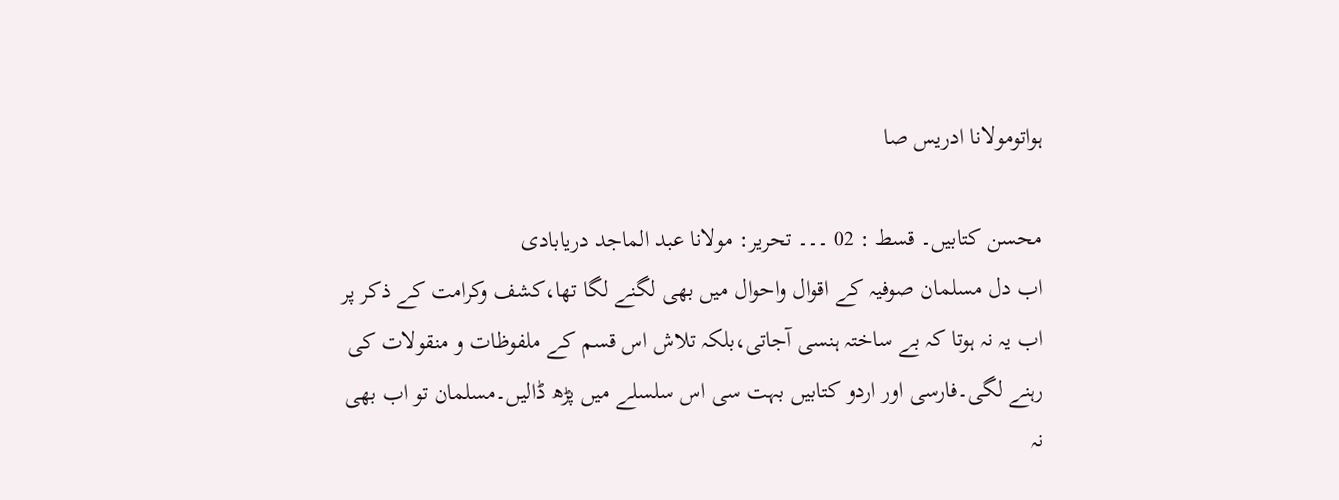ہواتومولانا ادریس صا

محسن کتابیں۔ قسط : 02 ۔۔۔ تحریر: مولانا عبد الماجد دریابادی
اب دل مسلمان صوفیہ کے اقوال واحوال میں بھی لگنے لگا تھا،کشف وکرامت کے ذکر پر اب یہ نہ ہوتا کہ بے ساختہ ہنسی آجاتی،بلکہ تلاش اس قسم کے ملفوظات و منقولات کی رہنے لگی۔فارسی اور اردو کتابیں بہت سی اس سلسلے میں پڑھ ڈالیں۔مسلمان تو اب بھی نہ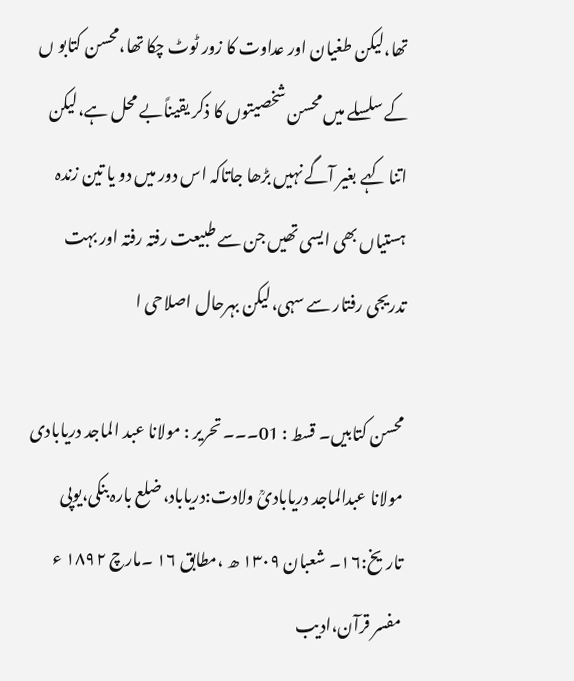تھا،لیکن طغیان اور عداوت کا زور ٹوٹ چکا تھا،محسن کتابو ں کے سلسلے میں محسن شخصیتوں کا ذکر یقیناًبے محل ہے،لیکن اتنا کہے بغیر آگے نہیں بڑھا جاتاکہ اس دور میں دو یا تین زندہ ہستیاں بھی ایسی تھیں جن سے طبیعت رفتہ رفتہ اور بہت تدریجی رفتار سے سہی،لیکن بہرحال اصلاحی ا

محسن کتابیں۔ قسط : 01۔۔۔ تحریر : مولانا عبد الماجد دریابادی
مولانا عبدالماجد دریابادیؒ ولادت:دریاباد، ضلع بارہ بنکی،یوپی تاریخ:۱۶۔ شعبان ۱۳۰۹ ھ ،مطابق ۱۶ ۔مارچ ۱۸۹۲ ء مفسر قرآن،ادیب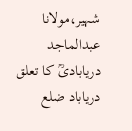شہیر،مولانا عبدالماجد دریابادیؒ کا تعلق دریاباد ضلع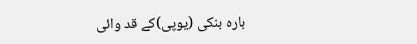بارہ بنکی (یوپی)کے قد وائی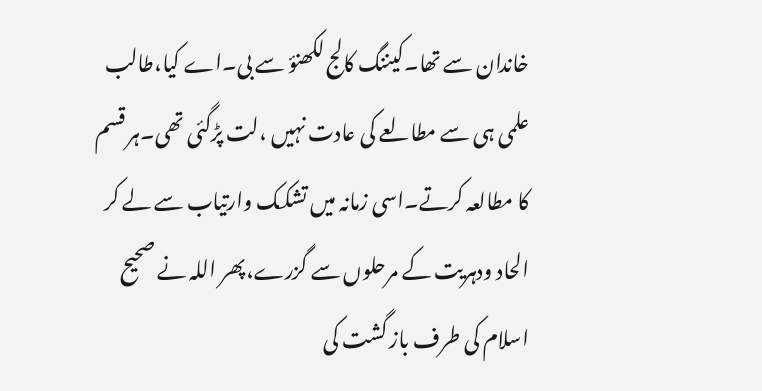خاندان سے تھا۔کیننگ کالج لکھنؤ سے بی۔اے کیا،طالب علمی ہی سے مطالعے کی عادت نہیں ،لت پڑگئی تھی۔ہر قسم کا مطالعہ کرتے۔اسی زمانہ میں تشکک وارتیاب سے لے کر الحاد ودہریت کے مرحلوں سے گزرے،پھر اللہ نے صحیح اسلام کی طرف باز گشت کی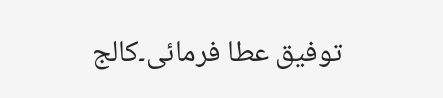توفیق عطا فرمائی۔کالج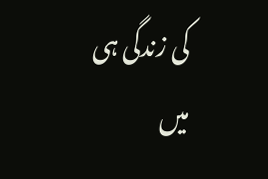کی زندگی ہی میں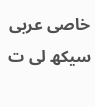خاصی عربی سیکھ لی ت